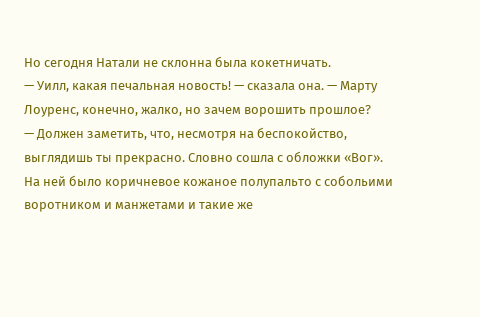Но сегодня Натали не склонна была кокетничать.
— Уилл, какая печальная новость! — сказала она. — Марту Лоуренс, конечно, жалко, но зачем ворошить прошлое?
— Должен заметить, что, несмотря на беспокойство, выглядишь ты прекрасно. Словно сошла с обложки «Вог».
На ней было коричневое кожаное полупальто с собольими воротником и манжетами и такие же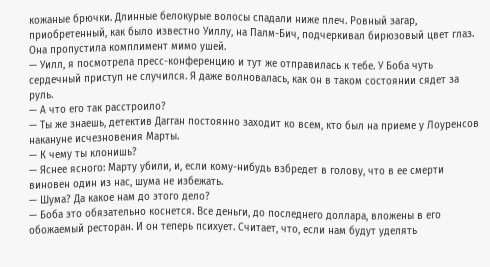кожаные брючки. Длинные белокурые волосы спадали ниже плеч. Ровный загар, приобретенный, как было известно Уиллу, на Палм-Бич, подчеркивал бирюзовый цвет глаз.
Она пропустила комплимент мимо ушей.
— Уилл, я посмотрела пресс-конференцию и тут же отправилась к тебе. У Боба чуть сердечный приступ не случился. Я даже волновалась, как он в таком состоянии сядет за руль.
— А что его так расстроило?
— Ты же знаешь, детектив Дагган постоянно заходит ко всем, кто был на приеме у Лоуренсов накануне исчезновения Марты.
— К чему ты клонишь?
— Яснее ясного: Марту убили, и, если кому-нибудь взбредет в голову, что в ее смерти виновен один из нас, шума не избежать.
— Шума? Да какое нам до этого дело?
— Боба это обязательно коснется. Все деньги, до последнего доллара, вложены в его обожаемый ресторан. И он теперь психует. Считает, что, если нам будут уделять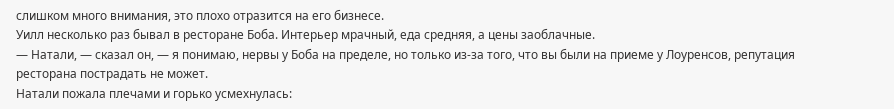слишком много внимания, это плохо отразится на его бизнесе.
Уилл несколько раз бывал в ресторане Боба. Интерьер мрачный, еда средняя, а цены заоблачные.
— Натали, — сказал он, — я понимаю, нервы у Боба на пределе, но только из-за того, что вы были на приеме у Лоуренсов, репутация ресторана пострадать не может.
Натали пожала плечами и горько усмехнулась: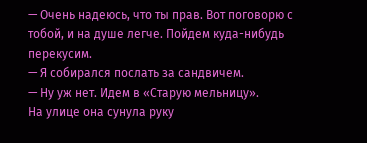— Очень надеюсь, что ты прав. Вот поговорю с тобой, и на душе легче. Пойдем куда-нибудь перекусим.
— Я собирался послать за сандвичем.
— Ну уж нет. Идем в «Старую мельницу».
На улице она сунула руку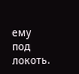ему под локоть.